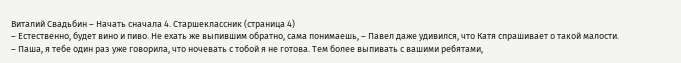Виталий Свадьбин – Начать сначала 4. Старшеклассник (страница 4)
– Естественно, будет вино и пиво. Не ехать же выпившим обратно, сама понимаешь, – Павел даже удивился, что Катя спрашивает о такой малости.
– Паша, я тебе один раз уже говорила, что ночевать с тобой я не готова. Тем более выпивать с вашими ребятами,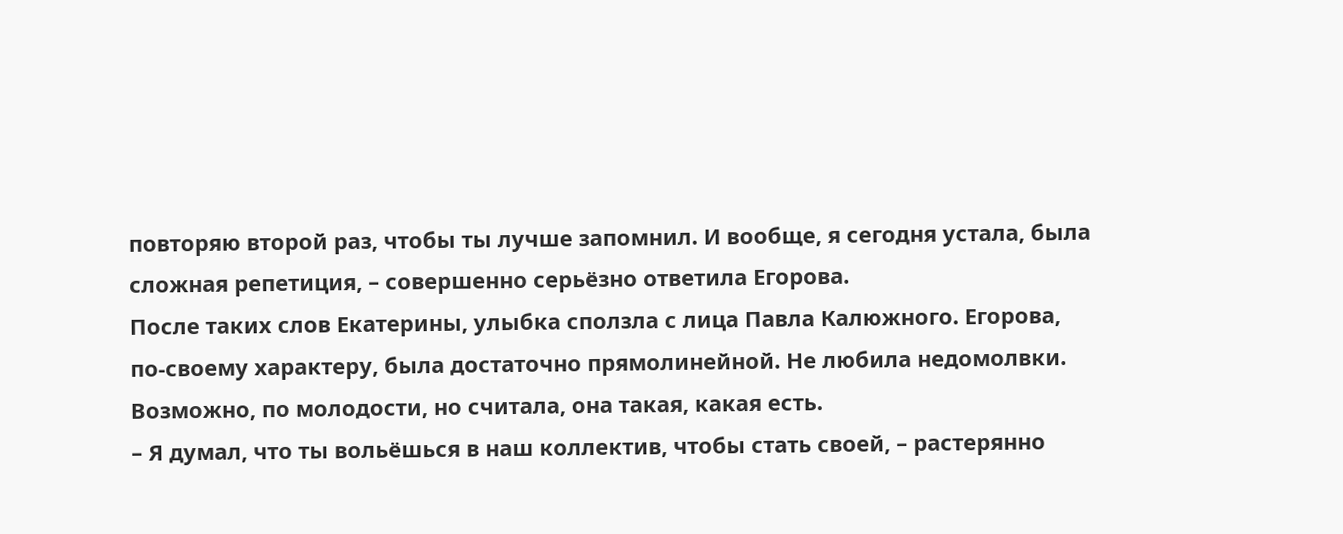повторяю второй раз, чтобы ты лучше запомнил. И вообще, я сегодня устала, была сложная репетиция, – совершенно серьёзно ответила Егорова.
После таких слов Екатерины, улыбка сползла с лица Павла Калюжного. Егорова, по-своему характеру, была достаточно прямолинейной. Не любила недомолвки. Возможно, по молодости, но считала, она такая, какая есть.
– Я думал, что ты вольёшься в наш коллектив, чтобы стать своей, – растерянно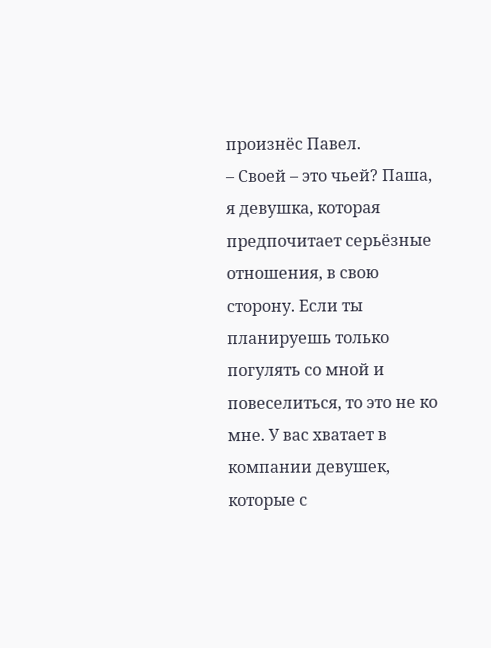произнёс Павел.
– Своей – это чьей? Паша, я девушка, которая предпочитает серьёзные отношения, в свою сторону. Если ты планируешь только погулять со мной и повеселиться, то это не ко мне. У вас хватает в компании девушек, которые с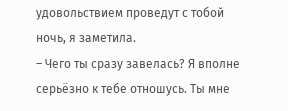удовольствием проведут с тобой ночь, я заметила.
– Чего ты сразу завелась? Я вполне серьёзно к тебе отношусь. Ты мне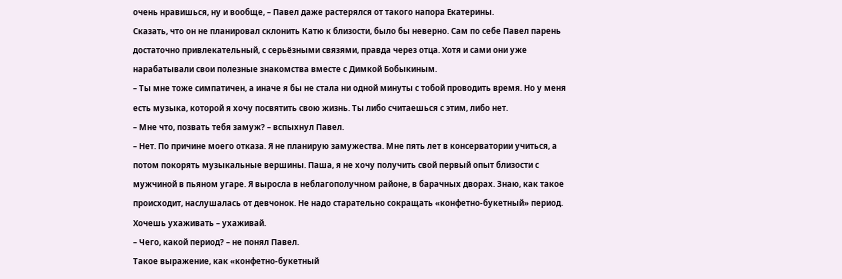очень нравишься, ну и вообще, – Павел даже растерялся от такого напора Екатерины.
Сказать, что он не планировал склонить Катю к близости, было бы неверно. Сам по себе Павел парень достаточно привлекательный, с серьёзными связями, правда через отца. Хотя и сами они уже нарабатывали свои полезные знакомства вместе с Димкой Бобыкиным.
– Ты мне тоже симпатичен, а иначе я бы не стала ни одной минуты с тобой проводить время. Но у меня есть музыка, которой я хочу посвятить свою жизнь. Ты либо считаешься с этим, либо нет.
– Мне что, позвать тебя замуж? – вспыхнул Павел.
– Нет. По причине моего отказа. Я не планирую замужества. Мне пять лет в консерватории учиться, а потом покорять музыкальные вершины. Паша, я не хочу получить свой первый опыт близости с мужчиной в пьяном угаре. Я выросла в неблагополучном районе, в барачных дворах. Знаю, как такое происходит, наслушалась от девчонок. Не надо старательно сокращать «конфетно-букетный» период. Хочешь ухаживать – ухаживай.
– Чего, какой период? – не понял Павел.
Такое выражение, как «конфетно-букетный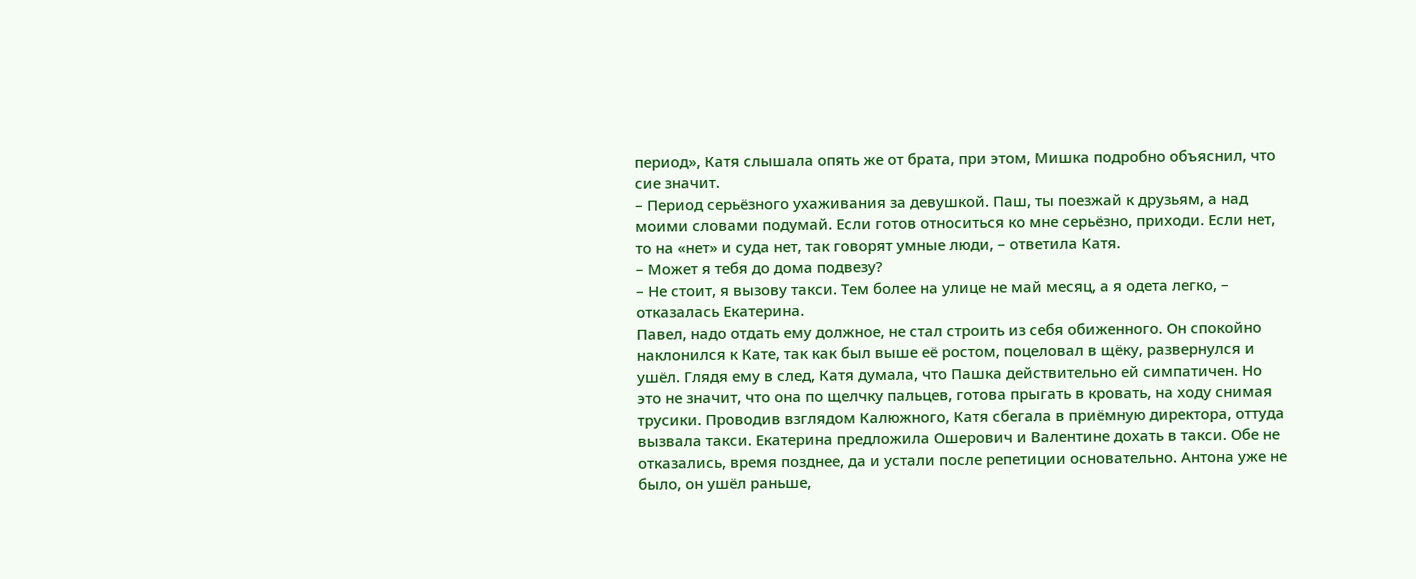период», Катя слышала опять же от брата, при этом, Мишка подробно объяснил, что сие значит.
– Период серьёзного ухаживания за девушкой. Паш, ты поезжай к друзьям, а над моими словами подумай. Если готов относиться ко мне серьёзно, приходи. Если нет, то на «нет» и суда нет, так говорят умные люди, – ответила Катя.
– Может я тебя до дома подвезу?
– Не стоит, я вызову такси. Тем более на улице не май месяц, а я одета легко, – отказалась Екатерина.
Павел, надо отдать ему должное, не стал строить из себя обиженного. Он спокойно наклонился к Кате, так как был выше её ростом, поцеловал в щёку, развернулся и ушёл. Глядя ему в след, Катя думала, что Пашка действительно ей симпатичен. Но это не значит, что она по щелчку пальцев, готова прыгать в кровать, на ходу снимая трусики. Проводив взглядом Калюжного, Катя сбегала в приёмную директора, оттуда вызвала такси. Екатерина предложила Ошерович и Валентине дохать в такси. Обе не отказались, время позднее, да и устали после репетиции основательно. Антона уже не было, он ушёл раньше,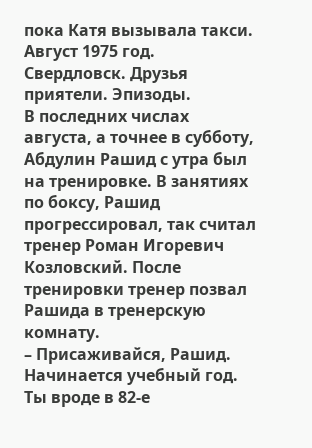пока Катя вызывала такси.
Август 1975 год. Свердловск. Друзья приятели. Эпизоды.
В последних числах августа, а точнее в субботу, Абдулин Рашид с утра был на тренировке. В занятиях по боксу, Рашид прогрессировал, так считал тренер Роман Игоревич Козловский. После тренировки тренер позвал Рашида в тренерскую комнату.
– Присаживайся, Рашид. Начинается учебный год. Ты вроде в 82-е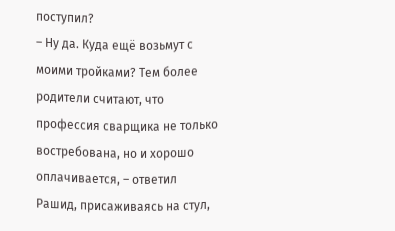поступил?
– Ну да. Куда ещё возьмут с моими тройками? Тем более родители считают, что профессия сварщика не только востребована, но и хорошо оплачивается, – ответил Рашид, присаживаясь на стул,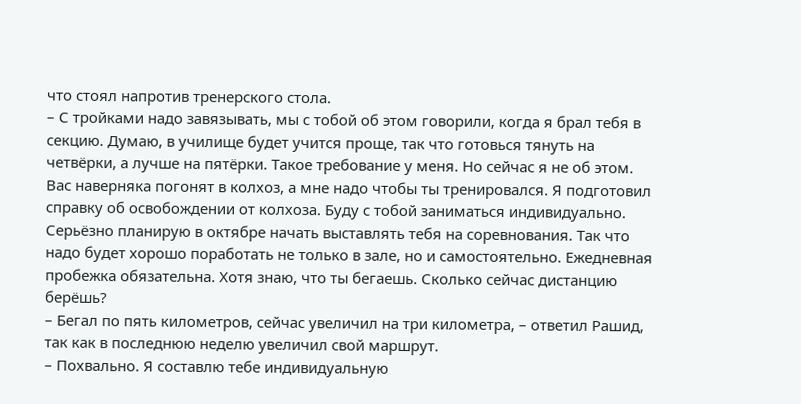что стоял напротив тренерского стола.
– С тройками надо завязывать, мы с тобой об этом говорили, когда я брал тебя в секцию. Думаю, в училище будет учится проще, так что готовься тянуть на четвёрки, а лучше на пятёрки. Такое требование у меня. Но сейчас я не об этом. Вас наверняка погонят в колхоз, а мне надо чтобы ты тренировался. Я подготовил справку об освобождении от колхоза. Буду с тобой заниматься индивидуально. Серьёзно планирую в октябре начать выставлять тебя на соревнования. Так что надо будет хорошо поработать не только в зале, но и самостоятельно. Ежедневная пробежка обязательна. Хотя знаю, что ты бегаешь. Сколько сейчас дистанцию берёшь?
– Бегал по пять километров, сейчас увеличил на три километра, – ответил Рашид, так как в последнюю неделю увеличил свой маршрут.
– Похвально. Я составлю тебе индивидуальную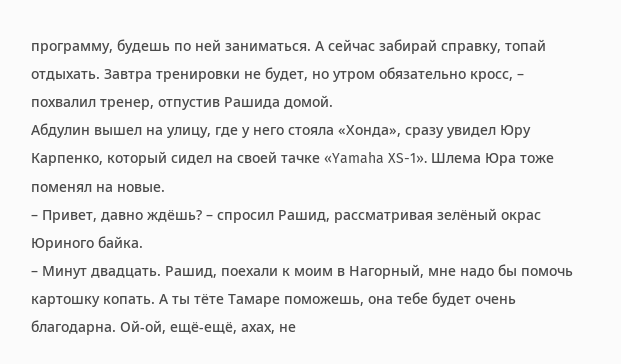программу, будешь по ней заниматься. А сейчас забирай справку, топай отдыхать. Завтра тренировки не будет, но утром обязательно кросс, – похвалил тренер, отпустив Рашида домой.
Абдулин вышел на улицу, где у него стояла «Хонда», сразу увидел Юру Карпенко, который сидел на своей тачке «Yamaha XS-1». Шлема Юра тоже поменял на новые.
– Привет, давно ждёшь? – спросил Рашид, рассматривая зелёный окрас Юриного байка.
– Минут двадцать. Рашид, поехали к моим в Нагорный, мне надо бы помочь картошку копать. А ты тёте Тамаре поможешь, она тебе будет очень благодарна. Ой-ой, ещё-ещё, ахах, не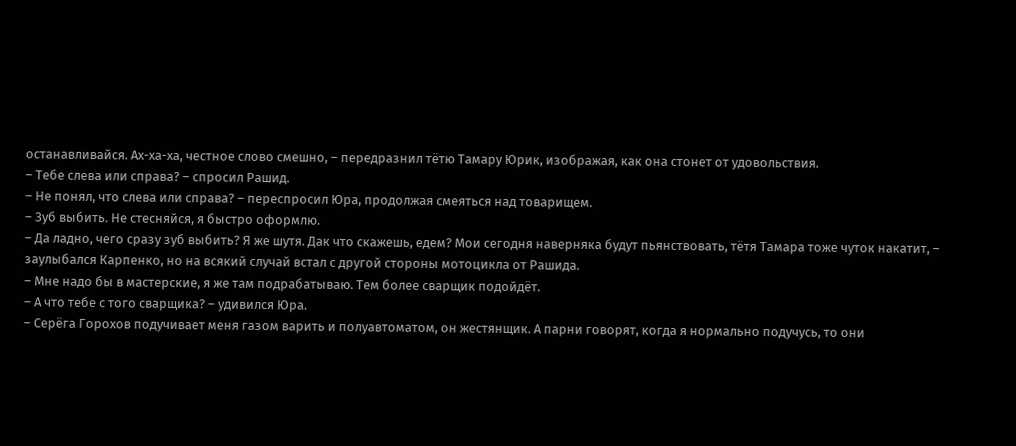останавливайся. Ах-ха-ха, честное слово смешно, – передразнил тётю Тамару Юрик, изображая, как она стонет от удовольствия.
– Тебе слева или справа? – спросил Рашид.
– Не понял, что слева или справа? – переспросил Юра, продолжая смеяться над товарищем.
– Зуб выбить. Не стесняйся, я быстро оформлю.
– Да ладно, чего сразу зуб выбить? Я же шутя. Дак что скажешь, едем? Мои сегодня наверняка будут пьянствовать, тётя Тамара тоже чуток накатит, – заулыбался Карпенко, но на всякий случай встал с другой стороны мотоцикла от Рашида.
– Мне надо бы в мастерские, я же там подрабатываю. Тем более сварщик подойдёт.
– А что тебе с того сварщика? – удивился Юра.
– Серёга Горохов подучивает меня газом варить и полуавтоматом, он жестянщик. А парни говорят, когда я нормально подучусь, то они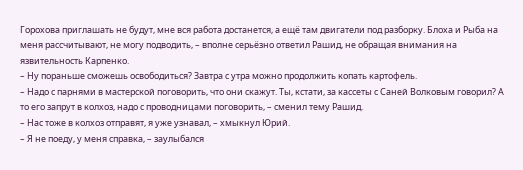Горохова приглашать не будут, мне вся работа достанется, а ещё там двигатели под разборку. Блоха и Рыба на меня рассчитывают, не могу подводить, – вполне серьёзно ответил Рашид, не обращая внимания на язвительность Карпенко.
– Ну пораньше сможешь освободиться? Завтра с утра можно продолжить копать картофель.
– Надо с парнями в мастерской поговорить, что они скажут. Ты, кстати, за кассеты с Саней Волковым говорил? А то его запрут в колхоз, надо с проводницами поговорить, – сменил тему Рашид.
– Нас тоже в колхоз отправят, я уже узнавал, – хмыкнул Юрий.
– Я не поеду, у меня справка, – заулыбался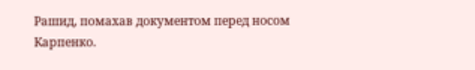Рашид, помахав документом перед носом Карпенко.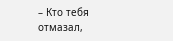– Кто тебя отмазал,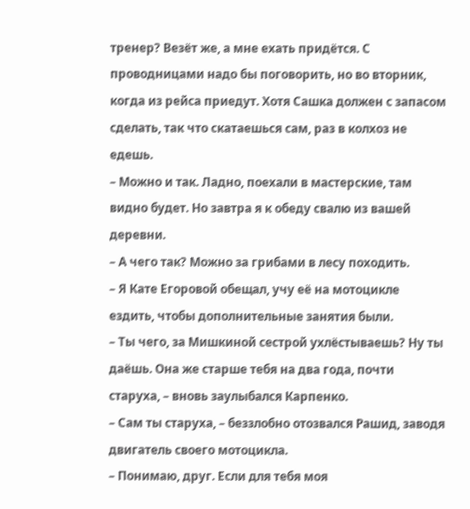тренер? Везёт же, а мне ехать придётся. С проводницами надо бы поговорить, но во вторник, когда из рейса приедут. Хотя Сашка должен с запасом сделать, так что скатаешься сам, раз в колхоз не едешь.
– Можно и так. Ладно, поехали в мастерские, там видно будет. Но завтра я к обеду свалю из вашей деревни.
– А чего так? Можно за грибами в лесу походить.
– Я Кате Егоровой обещал, учу её на мотоцикле ездить, чтобы дополнительные занятия были.
– Ты чего, за Мишкиной сестрой ухлёстываешь? Ну ты даёшь. Она же старше тебя на два года, почти старуха, – вновь заулыбался Карпенко.
– Сам ты старуха, – беззлобно отозвался Рашид, заводя двигатель своего мотоцикла.
– Понимаю, друг. Если для тебя моя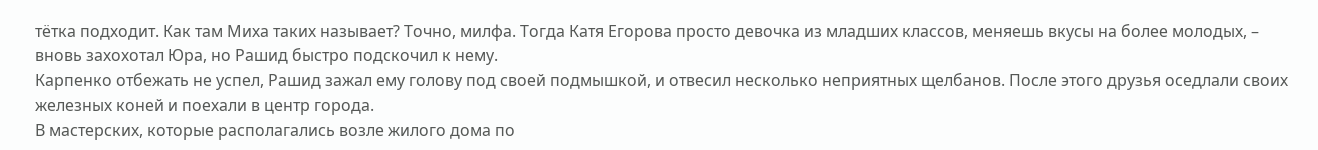тётка подходит. Как там Миха таких называет? Точно, милфа. Тогда Катя Егорова просто девочка из младших классов, меняешь вкусы на более молодых, – вновь захохотал Юра, но Рашид быстро подскочил к нему.
Карпенко отбежать не успел, Рашид зажал ему голову под своей подмышкой, и отвесил несколько неприятных щелбанов. После этого друзья оседлали своих железных коней и поехали в центр города.
В мастерских, которые располагались возле жилого дома по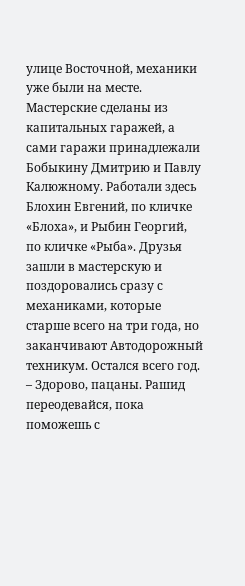улице Восточной, механики уже были на месте. Мастерские сделаны из капитальных гаражей, а сами гаражи принадлежали Бобыкину Дмитрию и Павлу Калюжному. Работали здесь Блохин Евгений, по кличке «Блоха», и Рыбин Георгий, по кличке «Рыба». Друзья зашли в мастерскую и поздоровались сразу с механиками, которые старше всего на три года, но заканчивают Автодорожный техникум. Остался всего год.
– Здорово, пацаны. Рашид переодевайся, пока поможешь с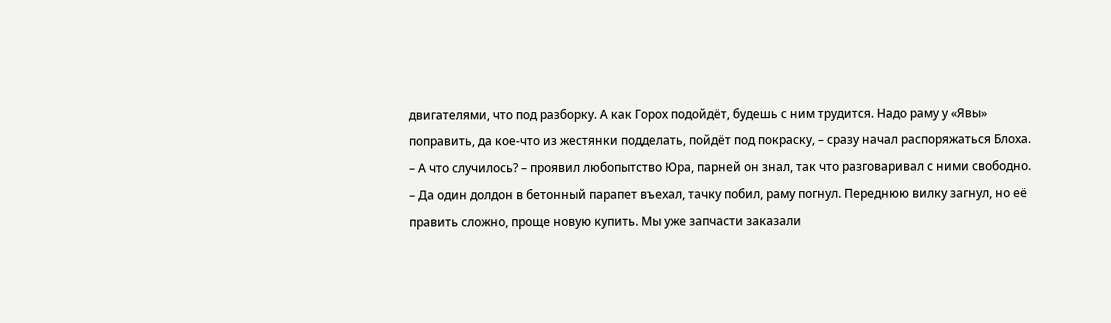двигателями, что под разборку. А как Горох подойдёт, будешь с ним трудится. Надо раму у «Явы» поправить, да кое-что из жестянки подделать, пойдёт под покраску, – сразу начал распоряжаться Блоха.
– А что случилось? – проявил любопытство Юра, парней он знал, так что разговаривал с ними свободно.
– Да один долдон в бетонный парапет въехал, тачку побил, раму погнул. Переднюю вилку загнул, но её править сложно, проще новую купить. Мы уже запчасти заказали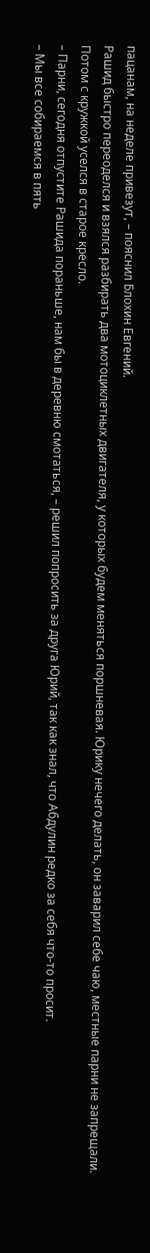пацанам, на неделе привезут, – пояснил Блохин Евгений.
Рашид быстро переоделся и взялся разбирать два мотоциклетных двигателя, у которых будем меняться поршневая. Юрику нечего делать, он заварил себе чаю, местные парни не запрещали. Потом с кружкой уселся в старое кресло.
– Парни, сегодня отпустите Рашида пораньше, нам бы в деревню смотаться, – решил попросить за друга Юрий, так как знал, что Абдулин редко за себя что-то просит.
– Мы все собираемся в пять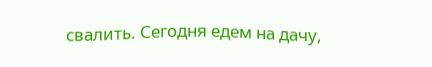свалить. Сегодня едем на дачу,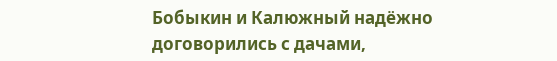Бобыкин и Калюжный надёжно договорились с дачами,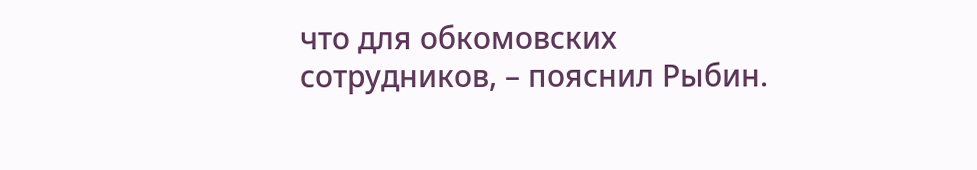что для обкомовских сотрудников, – пояснил Рыбин.